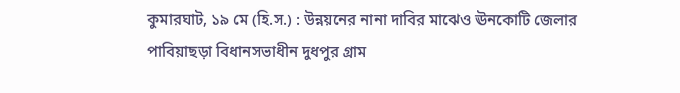কুমারঘাট, ১৯ মে (হি.স.) : উন্নয়নের নানা দাবির মাঝেও ঊনকোটি জেলার পাবিয়াছড়া বিধানসভাধীন দুধপুর গ্রাম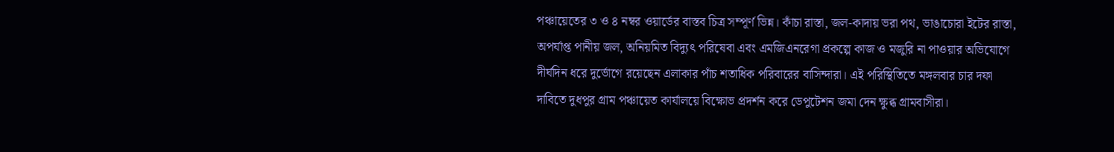পঞ্চায়েতের ৩ ও ৪ নম্বর ওয়ার্ডের বাস্তব চিত্র সম্পূর্ণ ভিন্ন। কাঁচা রাস্তা, জল-কাদায় ভরা পথ, ভাঙাচোরা ইটের রাস্তা, অপর্যাপ্ত পানীয় জল, অনিয়মিত বিদ্যুৎ পরিষেবা এবং এমজিএনরেগা প্রকল্পে কাজ ও মজুরি না পাওয়ার অভিযোগে দীর্ঘদিন ধরে দুর্ভোগে রয়েছেন এলাকার পাঁচ শতাধিক পরিবারের বাসিন্দারা। এই পরিস্থিতিতে মঙ্গলবার চার দফা দাবিতে দুধপুর গ্রাম পঞ্চায়েত কার্যালয়ে বিক্ষোভ প্রদর্শন করে ডেপুটেশন জমা দেন ক্ষুব্ধ গ্রামবাসীরা।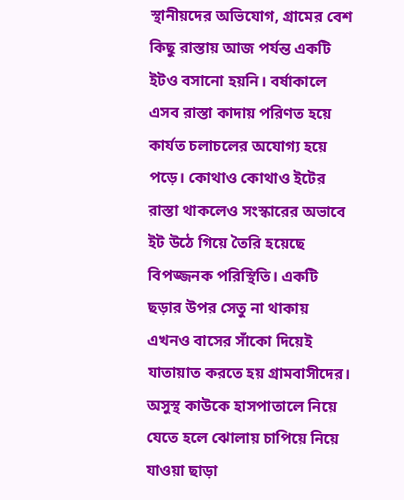স্থানীয়দের অভিযোগ, গ্রামের বেশ কিছু রাস্তায় আজ পর্যন্ত একটি ইটও বসানো হয়নি। বর্ষাকালে এসব রাস্তা কাদায় পরিণত হয়ে কার্যত চলাচলের অযোগ্য হয়ে পড়ে। কোথাও কোথাও ইটের রাস্তা থাকলেও সংস্কারের অভাবে ইট উঠে গিয়ে তৈরি হয়েছে বিপজ্জনক পরিস্থিতি। একটি ছড়ার উপর সেতু না থাকায় এখনও বাসের সাঁকো দিয়েই যাতায়াত করতে হয় গ্রামবাসীদের। অসুস্থ কাউকে হাসপাতালে নিয়ে যেতে হলে ঝোলায় চাপিয়ে নিয়ে যাওয়া ছাড়া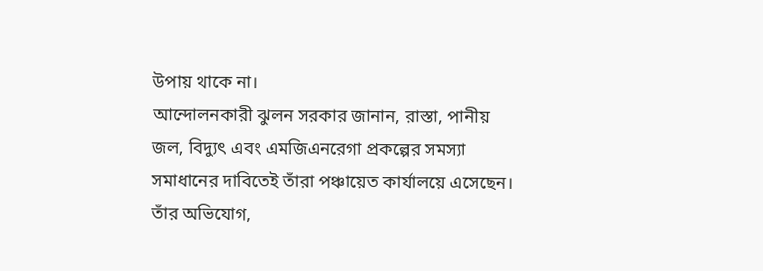উপায় থাকে না।
আন্দোলনকারী ঝুলন সরকার জানান, রাস্তা, পানীয় জল, বিদ্যুৎ এবং এমজিএনরেগা প্রকল্পের সমস্যা সমাধানের দাবিতেই তাঁরা পঞ্চায়েত কার্যালয়ে এসেছেন। তাঁর অভিযোগ,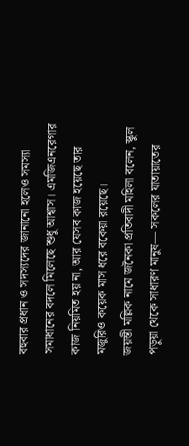বহুবার প্রধান ও সদস্যদের জানানো হলেও সমস্যা সমাধানের বদলে মিলেছে শুধু আশ্বাস। এমজিএনরেগার কাজ নিয়মিত হয় না, আর যেসব কাজ হয়েছে তার মজুরিও কয়েক মাস ধরে বকেয়া রয়েছে।
জয়ন্তী মল্লিক নামে জনৈকা প্রতিবাদী মহিলা বলেন, স্কুল পড়ুয়া থেকে সাধারণ মানুষ— সকলের যাতায়াতের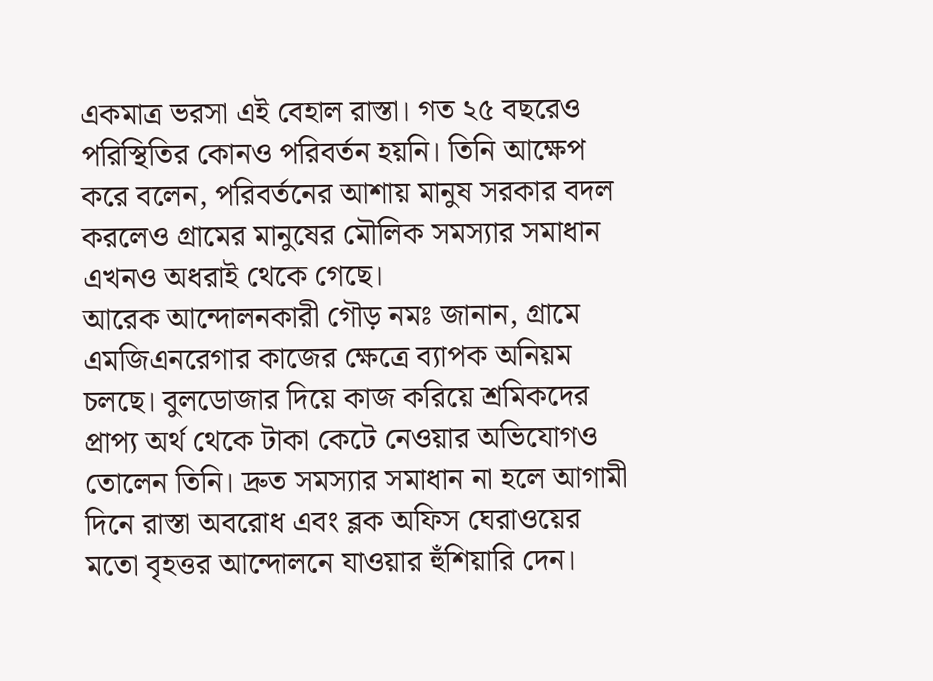একমাত্র ভরসা এই বেহাল রাস্তা। গত ২৫ বছরেও পরিস্থিতির কোনও পরিবর্তন হয়নি। তিনি আক্ষেপ করে বলেন, পরিবর্তনের আশায় মানুষ সরকার বদল করলেও গ্রামের মানুষের মৌলিক সমস্যার সমাধান এখনও অধরাই থেকে গেছে।
আরেক আন্দোলনকারী গৌড় নমঃ জানান, গ্রামে এমজিএনরেগার কাজের ক্ষেত্রে ব্যাপক অনিয়ম চলছে। বুলডোজার দিয়ে কাজ করিয়ে শ্রমিকদের প্রাপ্য অর্থ থেকে টাকা কেটে নেওয়ার অভিযোগও তোলেন তিনি। দ্রুত সমস্যার সমাধান না হলে আগামী দিনে রাস্তা অবরোধ এবং ব্লক অফিস ঘেরাওয়ের মতো বৃহত্তর আন্দোলনে যাওয়ার হুঁশিয়ারি দেন।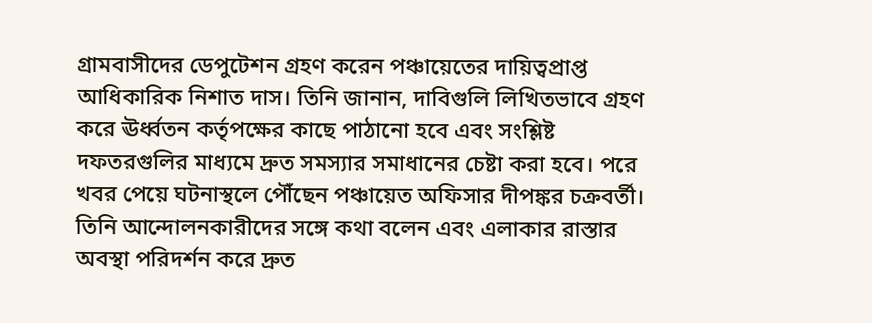গ্রামবাসীদের ডেপুটেশন গ্রহণ করেন পঞ্চায়েতের দায়িত্বপ্রাপ্ত আধিকারিক নিশাত দাস। তিনি জানান, দাবিগুলি লিখিতভাবে গ্রহণ করে ঊর্ধ্বতন কর্তৃপক্ষের কাছে পাঠানো হবে এবং সংশ্লিষ্ট দফতরগুলির মাধ্যমে দ্রুত সমস্যার সমাধানের চেষ্টা করা হবে। পরে খবর পেয়ে ঘটনাস্থলে পৌঁছেন পঞ্চায়েত অফিসার দীপঙ্কর চক্রবর্তী। তিনি আন্দোলনকারীদের সঙ্গে কথা বলেন এবং এলাকার রাস্তার অবস্থা পরিদর্শন করে দ্রুত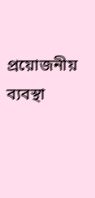প্রয়োজনীয় ব্যবস্থা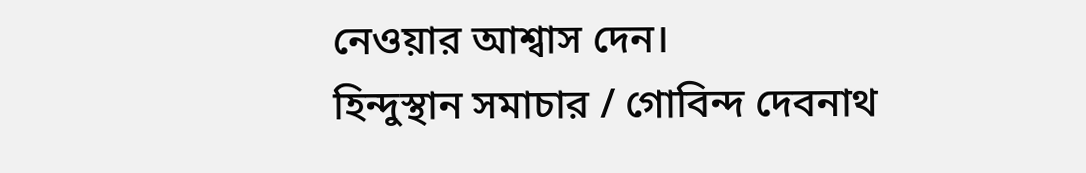নেওয়ার আশ্বাস দেন।
হিন্দুস্থান সমাচার / গোবিন্দ দেবনাথ